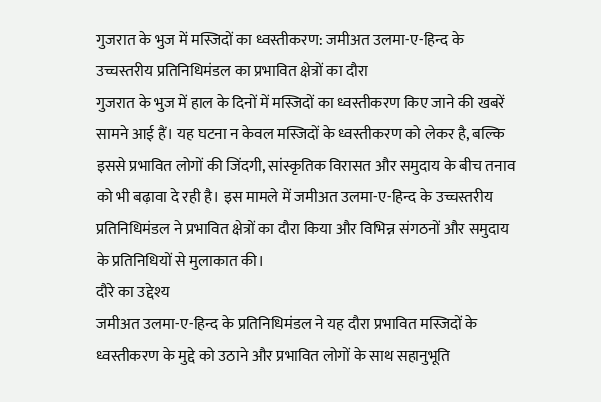गुजरात के भुज में मस्जिदों का ध्वस्तीकरण: जमीअत उलमा-ए-हिन्द के उच्चस्तरीय प्रतिनिधिमंडल का प्रभावित क्षेत्रों का दौरा
गुजरात के भुज में हाल के दिनों में मस्जिदों का ध्वस्तीकरण किए जाने की खबरें सामने आई हैं। यह घटना न केवल मस्जिदों के ध्वस्तीकरण को लेकर है, बल्कि इससे प्रभावित लोगों की जिंदगी, सांस्कृतिक विरासत और समुदाय के बीच तनाव को भी बढ़ावा दे रही है। इस मामले में जमीअत उलमा-ए-हिन्द के उच्चस्तरीय प्रतिनिधिमंडल ने प्रभावित क्षेत्रों का दौरा किया और विभिन्न संगठनों और समुदाय के प्रतिनिधियों से मुलाकात की।
दौरे का उद्देश्य
जमीअत उलमा-ए-हिन्द के प्रतिनिधिमंडल ने यह दौरा प्रभावित मस्जिदों के ध्वस्तीकरण के मुद्दे को उठाने और प्रभावित लोगों के साथ सहानुभूति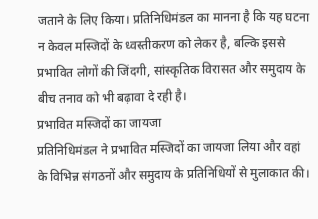जताने के लिए किया। प्रतिनिधिमंडल का मानना है कि यह घटना न केवल मस्जिदों के ध्वस्तीकरण को लेकर है, बल्कि इससे प्रभावित लोगों की जिंदगी, सांस्कृतिक विरासत और समुदाय के बीच तनाव को भी बढ़ावा दे रही है।
प्रभावित मस्जिदों का जायजा
प्रतिनिधिमंडल ने प्रभावित मस्जिदों का जायजा लिया और वहां के विभिन्न संगठनों और समुदाय के प्रतिनिधियों से मुलाकात की।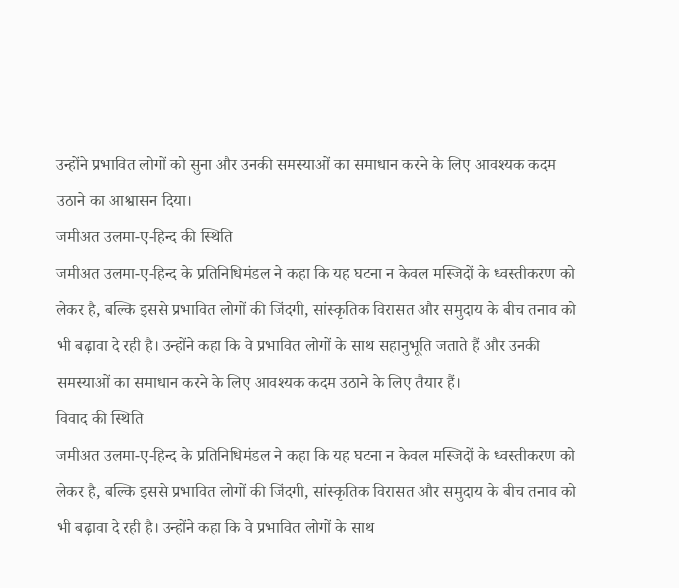उन्होंने प्रभावित लोगों को सुना और उनकी समस्याओं का समाधान करने के लिए आवश्यक कदम उठाने का आश्वासन दिया।
जमीअत उलमा-ए-हिन्द की स्थिति
जमीअत उलमा-ए-हिन्द के प्रतिनिधिमंडल ने कहा कि यह घटना न केवल मस्जिदों के ध्वस्तीकरण को लेकर है, बल्कि इससे प्रभावित लोगों की जिंदगी, सांस्कृतिक विरासत और समुदाय के बीच तनाव को भी बढ़ावा दे रही है। उन्होंने कहा कि वे प्रभावित लोगों के साथ सहानुभूति जताते हैं और उनकी समस्याओं का समाधान करने के लिए आवश्यक कदम उठाने के लिए तैयार हैं।
विवाद की स्थिति
जमीअत उलमा-ए-हिन्द के प्रतिनिधिमंडल ने कहा कि यह घटना न केवल मस्जिदों के ध्वस्तीकरण को लेकर है, बल्कि इससे प्रभावित लोगों की जिंदगी, सांस्कृतिक विरासत और समुदाय के बीच तनाव को भी बढ़ावा दे रही है। उन्होंने कहा कि वे प्रभावित लोगों के साथ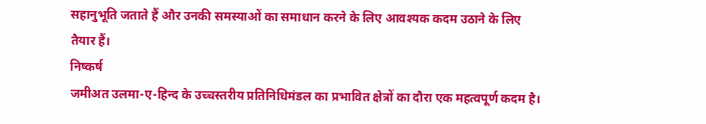सहानुभूति जताते हैं और उनकी समस्याओं का समाधान करने के लिए आवश्यक कदम उठाने के लिए तैयार हैं।
निष्कर्ष
जमीअत उलमा-ए-हिन्द के उच्चस्तरीय प्रतिनिधिमंडल का प्रभावित क्षेत्रों का दौरा एक महत्वपूर्ण कदम है।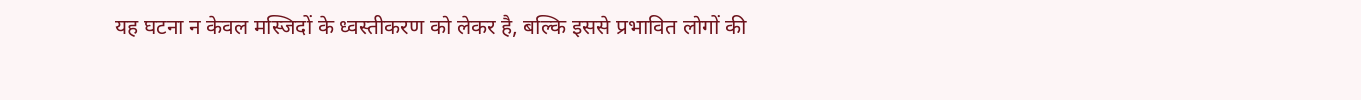यह घटना न केवल मस्जिदों के ध्वस्तीकरण को लेकर है, बल्कि इससे प्रभावित लोगों की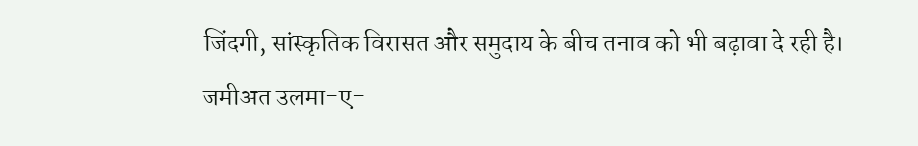जिंदगी, सांस्कृतिक विरासत और समुदाय के बीच तनाव को भी बढ़ावा दे रही है। जमीअत उलमा-ए-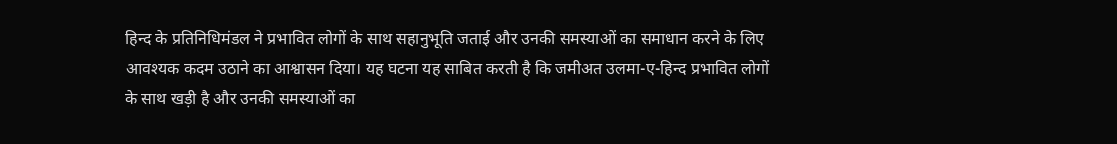हिन्द के प्रतिनिधिमंडल ने प्रभावित लोगों के साथ सहानुभूति जताई और उनकी समस्याओं का समाधान करने के लिए आवश्यक कदम उठाने का आश्वासन दिया। यह घटना यह साबित करती है कि जमीअत उलमा-ए-हिन्द प्रभावित लोगों के साथ खड़ी है और उनकी समस्याओं का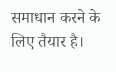समाधान करने के लिए तैयार है।